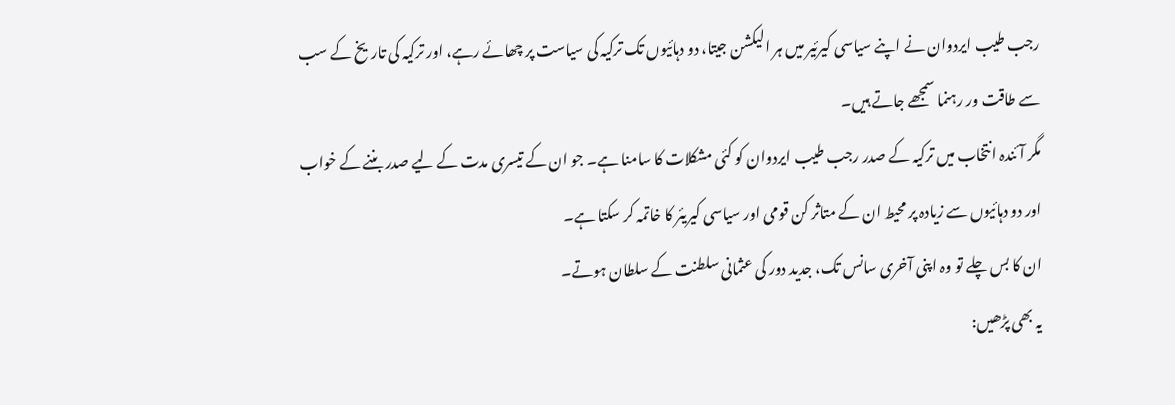رجب طیب ایردوان نے اپنے سیاسی کیرئیر میں ہر الیکشن جیتا، دو دہائیوں تک ترکیہ کی سیاست پر چھائے رہے، اور ترکیہ کی تاریخ کے سب سے طاقت ور رہنما سمجھے جاتے ہیں۔
مگر آئندہ انتخاب میں ترکیہ کے صدر رجب طیب ایردوان کو کئی مشکلات کا سامنا ہے۔ جو ان کے تیسری مدت کے لیے صدر بننے کے خواب اور دو دہائیوں سے زیادہ پر محیط ان کے متاثر کن قومی اور سیاسی کیریئر کا خاتمہ کر سکتا ہے۔
ان کا بس چلے تو وہ اپنی آخری سانس تک، جدید دور کی عثمانی سلطنت کے سلطان ہوتے۔
یہ بھی پڑھیں: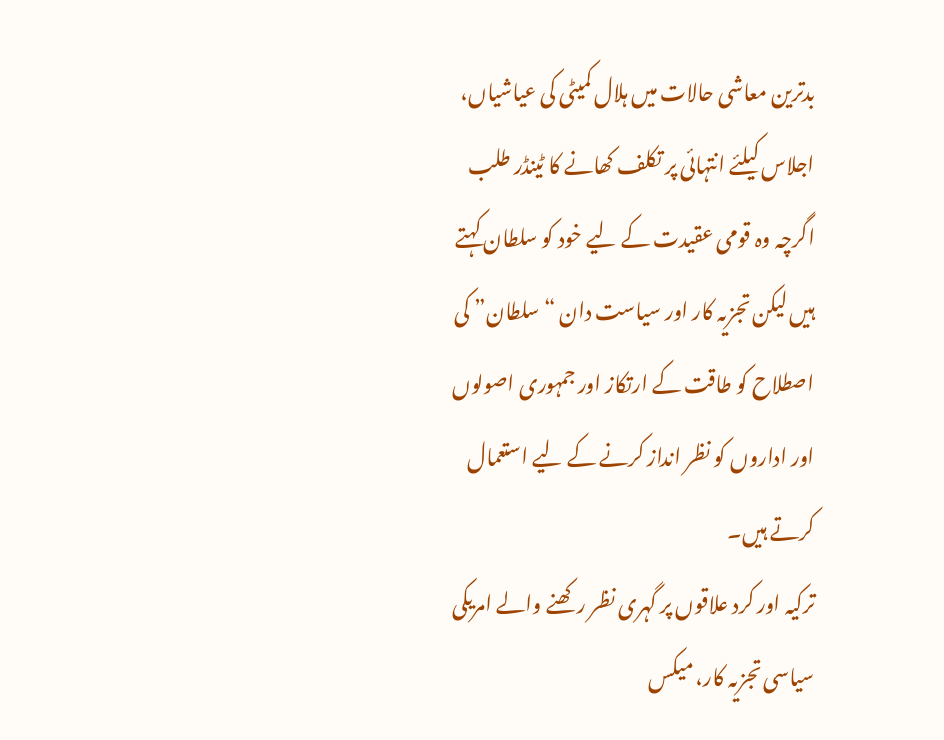بدترین معاشی حالات میں ہلال کمیٹی کی عیاشیاں، اجلاس کیلئے انتہائی پر تکلف کھانے کا ٹینڈر طلب
اگرچہ وہ قومی عقیدت کے لیے خود کو سلطان کہتے ہیں لیکن تجزیہ کار اور سیاست دان “سلطان” کی اصطلاح کو طاقت کے ارتکاز اور جمہوری اصولوں اور اداروں کو نظر انداز کرنے کے لیے استعمال کرتے ہیں۔
ترکیہ اور کرد علاقوں پر گہری نظر رکھنے والے امریکی سیاسی تجزیہ کار، میکس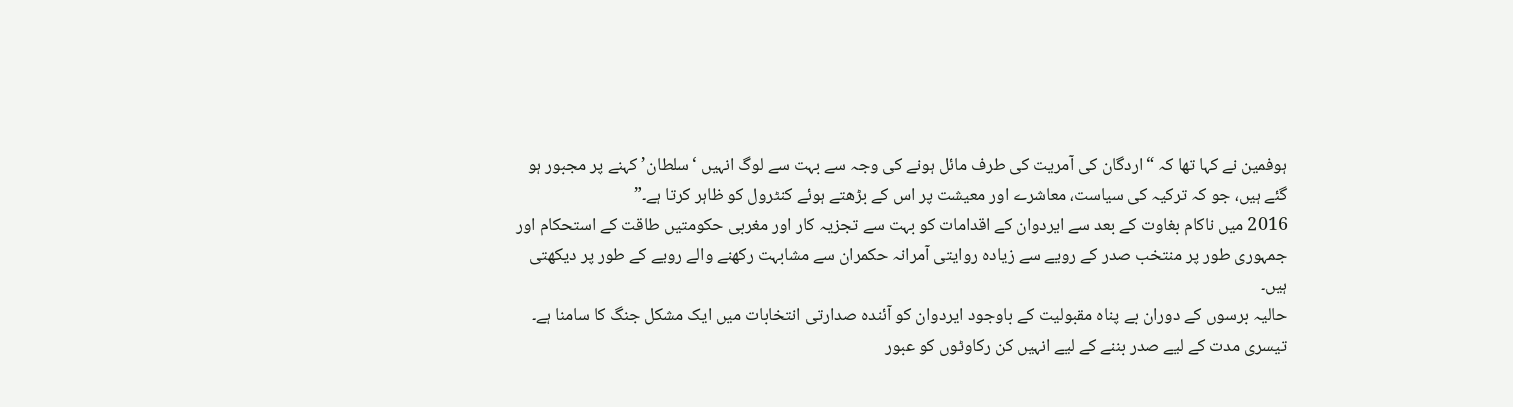ہوفمین نے کہا تھا کہ “اردگان کی آمریت کی طرف مائل ہونے کی وجہ سے بہت سے لوگ انہیں ‘سلطان’ کہنے پر مجبور ہو گئے ہیں، جو کہ ترکیہ کی سیاست، معاشرے اور معیشت پر اس کے بڑھتے ہوئے کنٹرول کو ظاہر کرتا ہے۔”
2016 میں ناکام بغاوت کے بعد سے ایردوان کے اقدامات کو بہت سے تجزیہ کار اور مغربی حکومتیں طاقت کے استحکام اور جمہوری طور پر منتخب صدر کے رویے سے زیادہ روایتی آمرانہ حکمران سے مشابہت رکھنے والے رویے کے طور پر دیکھتی ہیں۔
حالیہ برسوں کے دوران بے پناہ مقبولیت کے باوجود ایردوان کو آئندہ صدارتی انتخابات میں ایک مشکل جنگ کا سامنا ہے۔
تیسری مدت کے لیے صدر بننے کے لیے انہیں کن رکاوٹوں کو عبور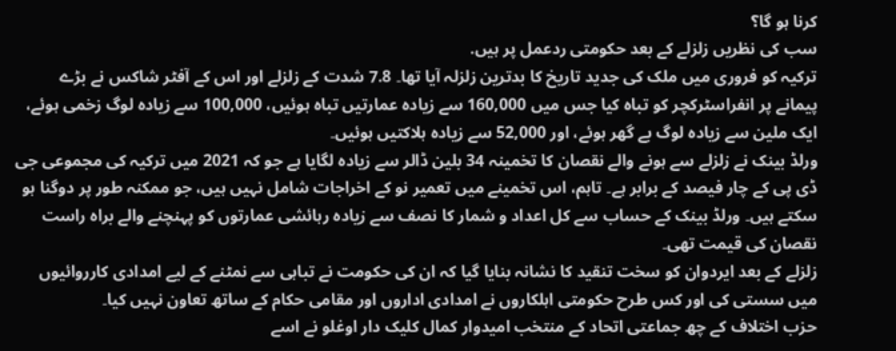کرنا ہو گا؟
سب کی نظریں زلزلے کے بعد حکومتی ردعمل پر ہیں.
ترکیہ کو فروری میں ملک کی جدید تاریخ کا بدترین زلزلہ آیا تھا۔ 7.8 شدت کے زلزلے اور اس کے آفٹر شاکس نے بڑے پیمانے پر انفراسٹرکچر کو تباہ کیا جس میں 160,000 سے زیادہ عمارتیں تباہ ہوئیں، 100,000 سے زیادہ لوگ زخمی ہوئے، ایک ملین سے زیادہ لوگ بے گھر ہوئے، اور 52,000 سے زیادہ ہلاکتیں ہوئیں۔
ورلڈ بینک نے زلزلے سے ہونے والے نقصان کا تخمینہ 34 بلین ڈالر سے زیادہ لگایا ہے جو کہ 2021 میں ترکیہ کی مجموعی جی ڈی پی کے چار فیصد کے برابر ہے۔ تاہم، اس تخمینے میں تعمیر نو کے اخراجات شامل نہیں ہیں، جو ممکنہ طور پر دوگنا ہو سکتے ہیں۔ ورلڈ بینک کے حساب سے کل اعداد و شمار کا نصف سے زیادہ رہائشی عمارتوں کو پہنچنے والے براہ راست نقصان کی قیمت تھی۔
زلزلے کے بعد ایردوان کو سخت تنقید کا نشانہ بنایا گیا کہ ان کی حکومت نے تباہی سے نمٹنے کے لیے امدادی کارروائیوں میں سستی کی اور کس طرح حکومتی اہلکاروں نے امدادی اداروں اور مقامی حکام کے ساتھ تعاون نہیں کیا۔
حزب اختلاف کے چھ جماعتی اتحاد کے منتخب امیدوار کمال کلیک دار اوغلو نے اسے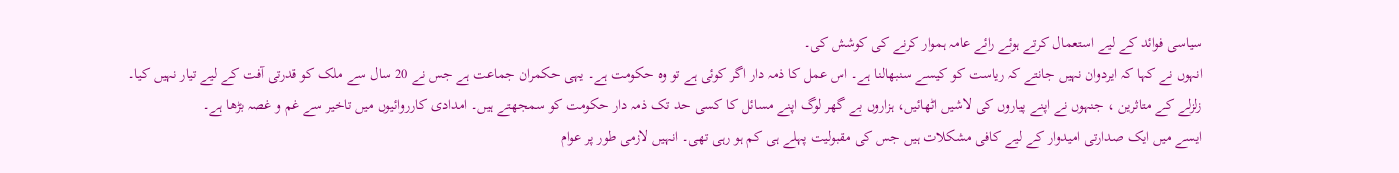سیاسی فوائد کے لیے استعمال کرتے ہوئے رائے عامہ ہموار کرنے کی کوشش کی۔
انہوں نے کہا کہ ایردوان نہیں جانتے کہ ریاست کو کیسے سنبھالنا ہے۔ اس عمل کا ذمہ دار اگر کوئی ہے تو وہ حکومت ہے۔ یہی حکمران جماعت ہے جس نے 20 سال سے ملک کو قدرتی آفت کے لیے تیار نہیں کیا۔
زلزلے کے متاثرین ، جنہوں نے اپنے پیاروں کی لاشیں اٹھائیں، ہزاروں بے گھر لوگ اپنے مسائل کا کسی حد تک ذمہ دار حکومت کو سمجھتے ہیں۔ امدادی کارروائیوں میں تاخیر سے غم و غصہ بڑھا ہے۔
ایسے میں ایک صدارتی امیدوار کے لیے کافی مشکلات ہیں جس کی مقبولیت پہلے ہی کم ہو رہی تھی۔ انہیں لازمی طور پر عوام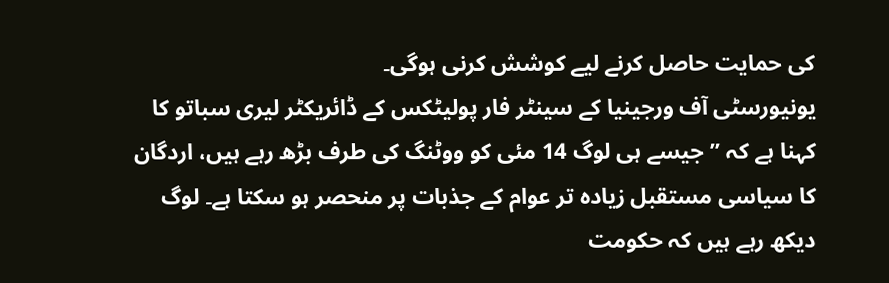کی حمایت حاصل کرنے لیے کوشش کرنی ہوگی۔
یونیورسٹی آف ورجینیا کے سینٹر فار پولیٹکس کے ڈائریکٹر لیری سباتو کا کہنا ہے کہ ”جیسے ہی لوگ 14 مئی کو ووٹنگ کی طرف بڑھ رہے ہیں، اردگان کا سیاسی مستقبل زیادہ تر عوام کے جذبات پر منحصر ہو سکتا ہے۔ لوگ دیکھ رہے ہیں کہ حکومت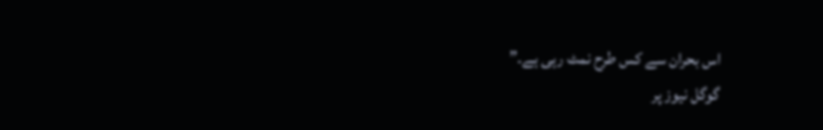اس بحران سے کس طرح نمٹ رہی ہے۔”
گوگل نیوز پر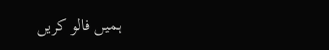ہمیں فالو کریں